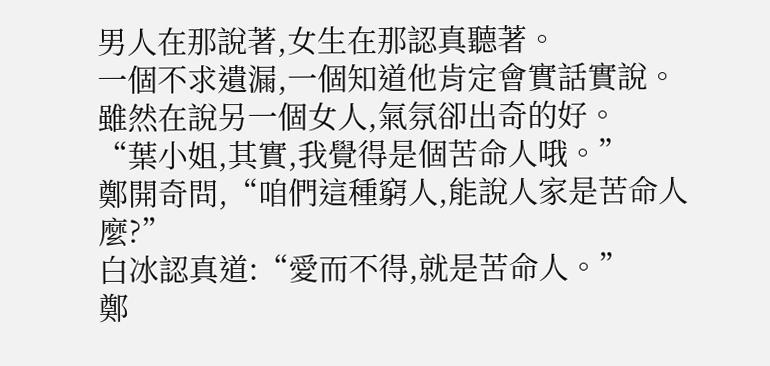男人在那說著,女生在那認真聽著。
一個不求遺漏,一個知道他肯定會實話實說。
雖然在說另一個女人,氣氛卻出奇的好。
“葉小姐,其實,我覺得是個苦命人哦。”
鄭開奇問,“咱們這種窮人,能說人家是苦命人麼?”
白冰認真道:“愛而不得,就是苦命人。”
鄭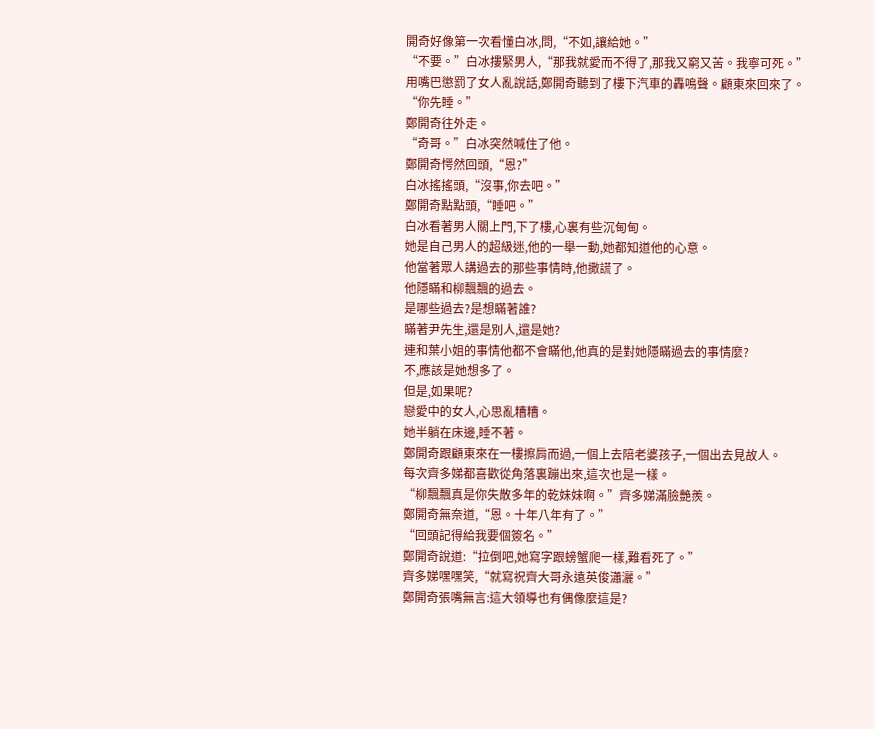開奇好像第一次看懂白冰,問,“不如,讓給她。”
“不要。”白冰摟緊男人,“那我就愛而不得了,那我又窮又苦。我寧可死。”
用嘴巴懲罰了女人亂說話,鄭開奇聽到了樓下汽車的轟鳴聲。顧東來回來了。
“你先睡。”
鄭開奇往外走。
“奇哥。”白冰突然喊住了他。
鄭開奇愕然回頭,“恩?”
白冰搖搖頭,“沒事,你去吧。”
鄭開奇點點頭,“睡吧。”
白冰看著男人關上門,下了樓,心裏有些沉甸甸。
她是自己男人的超級迷,他的一舉一動,她都知道他的心意。
他當著眾人講過去的那些事情時,他撒謊了。
他隱瞞和柳飄飄的過去。
是哪些過去?是想瞞著誰?
瞞著尹先生,還是別人,還是她?
連和葉小姐的事情他都不會瞞他,他真的是對她隱瞞過去的事情麼?
不,應該是她想多了。
但是,如果呢?
戀愛中的女人,心思亂糟糟。
她半躺在床邊,睡不著。
鄭開奇跟顧東來在一樓擦肩而過,一個上去陪老婆孩子,一個出去見故人。
每次齊多娣都喜歡從角落裏蹦出來,這次也是一樣。
“柳飄飄真是你失散多年的乾妹妹啊。”齊多娣滿臉艷羨。
鄭開奇無奈道,“恩。十年八年有了。”
“回頭記得給我要個簽名。”
鄭開奇說道:“拉倒吧,她寫字跟螃蟹爬一樣,難看死了。”
齊多娣嘿嘿笑,“就寫祝齊大哥永遠英俊瀟灑。”
鄭開奇張嘴無言:這大領導也有偶像麼這是?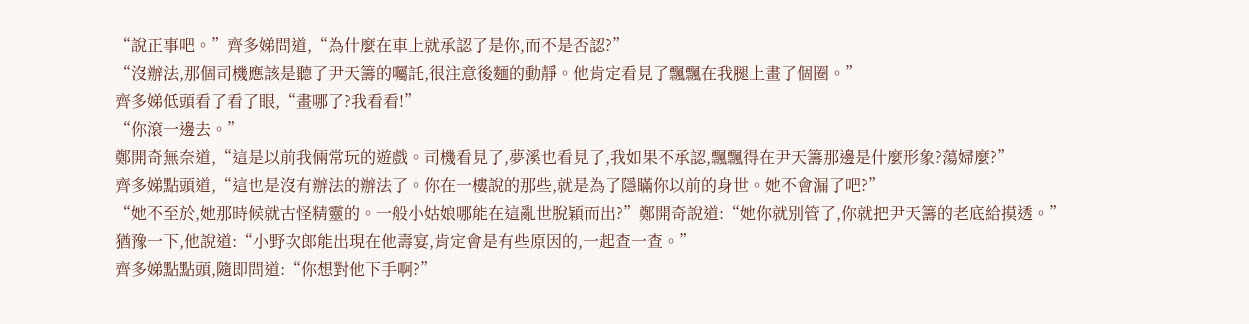“說正事吧。”齊多娣問道,“為什麼在車上就承認了是你,而不是否認?”
“沒辦法,那個司機應該是聽了尹天籌的囑託,很注意後麵的動靜。他肯定看見了飄飄在我腿上畫了個圈。”
齊多娣低頭看了看了眼,“畫哪了?我看看!”
“你滾一邊去。”
鄭開奇無奈道,“這是以前我倆常玩的遊戲。司機看見了,夢溪也看見了,我如果不承認,飄飄得在尹天籌那邊是什麼形象?蕩婦麼?”
齊多娣點頭道,“這也是沒有辦法的辦法了。你在一樓說的那些,就是為了隱瞞你以前的身世。她不會漏了吧?”
“她不至於,她那時候就古怪精靈的。一般小姑娘哪能在這亂世脫穎而出?”鄭開奇說道:“她你就別管了,你就把尹天籌的老底給摸透。”
猶豫一下,他說道:“小野次郎能出現在他壽宴,肯定會是有些原因的,一起查一查。”
齊多娣點點頭,隨即問道:“你想對他下手啊?”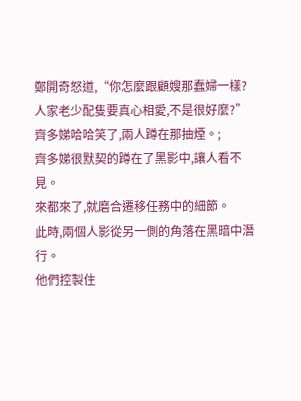鄭開奇怒道,“你怎麼跟顧嫂那蠢婦一樣?人家老少配隻要真心相愛,不是很好麼?”
齊多娣哈哈笑了,兩人蹲在那抽煙。;
齊多娣很默契的蹲在了黑影中,讓人看不見。
來都來了,就磨合遷移任務中的細節。
此時,兩個人影從另一側的角落在黑暗中潛行。
他們控製住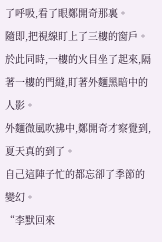了呼吸,看了眼鄭開奇那裏。
隨即,把視線盯上了三樓的窗戶。
於此同時,一樓的火目坐了起來,隔著一樓的門縫,盯著外麵黑暗中的人影。
外麵微風吹拂中,鄭開奇才察覺到,夏天真的到了。
自己這陣子忙的都忘卻了季節的變幻。
“李默回來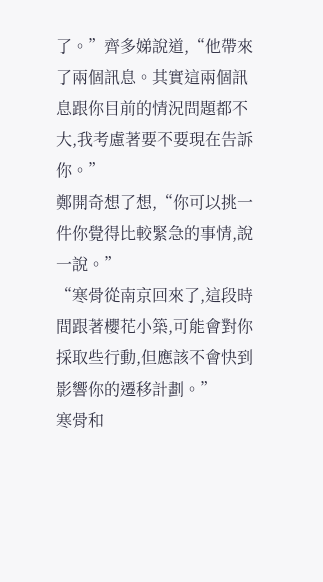了。”齊多娣說道,“他帶來了兩個訊息。其實這兩個訊息跟你目前的情況問題都不大,我考慮著要不要現在告訴你。”
鄭開奇想了想,“你可以挑一件你覺得比較緊急的事情,說一說。”
“寒骨從南京回來了,這段時間跟著櫻花小築,可能會對你採取些行動,但應該不會快到影響你的遷移計劃。”
寒骨和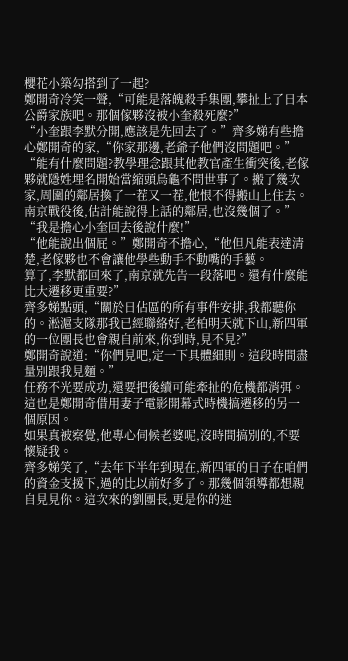櫻花小築勾搭到了一起?
鄭開奇冷笑一聲,“可能是落魄殺手集團,攀扯上了日本公爵家族吧。那個傢夥沒被小奎殺死麼?”
“小奎跟李默分開,應該是先回去了。”齊多娣有些擔心鄭開奇的家,“你家那邊,老爺子他們沒問題吧。”
“能有什麼問題?教學理念跟其他教官產生衝突後,老傢夥就隱姓埋名開始當縮頭烏龜不問世事了。搬了幾次家,周圍的鄰居換了一茬又一茬,他恨不得搬山上住去。
南京戰役後,估計能說得上話的鄰居,也沒幾個了。”
“我是擔心小奎回去後說什麼!”
“他能說出個屁。”鄭開奇不擔心,“他但凡能表達清楚,老傢夥也不會讓他學些動手不動嘴的手藝。
算了,李默都回來了,南京就先告一段落吧。還有什麼能比大遷移更重要?”
齊多娣點頭,“關於日佔區的所有事件安排,我都聽你的。淞滬支隊那我已經聯絡好,老柏明天就下山,新四軍的一位團長也會親自前來,你到時,見不見?”
鄭開奇說道:“你們見吧,定一下具體細則。這段時間盡量別跟我見麵。”
任務不光要成功,還要把後續可能牽扯的危機都消弭。
這也是鄭開奇借用妻子電影開幕式時機搞遷移的另一個原因。
如果真被察覺,他專心伺候老婆呢,沒時間搞別的,不要懷疑我。
齊多娣笑了,“去年下半年到現在,新四軍的日子在咱們的資金支援下,過的比以前好多了。那幾個領導都想親自見見你。這次來的劉團長,更是你的迷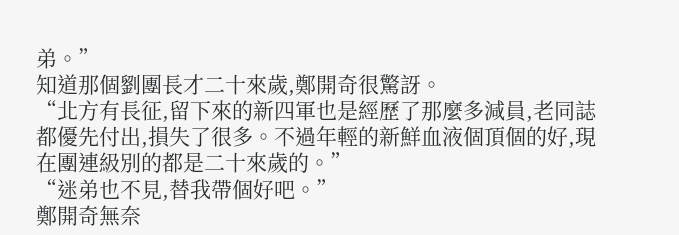弟。”
知道那個劉團長才二十來歲,鄭開奇很驚訝。
“北方有長征,留下來的新四軍也是經歷了那麼多減員,老同誌都優先付出,損失了很多。不過年輕的新鮮血液個頂個的好,現在團連級別的都是二十來歲的。”
“迷弟也不見,替我帶個好吧。”
鄭開奇無奈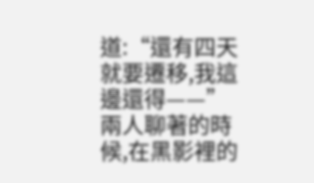道:“還有四天就要遷移,我這邊還得——”
兩人聊著的時候,在黑影裡的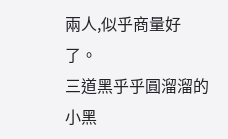兩人,似乎商量好了。
三道黑乎乎圓溜溜的小黑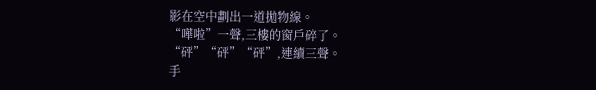影在空中劃出一道拋物線。
“嘩啦”一聲,三樓的窗戶碎了。
“砰”“砰”“砰”,連續三聲。
手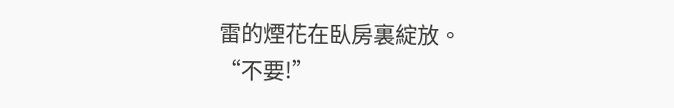雷的煙花在臥房裏綻放。
“不要!”